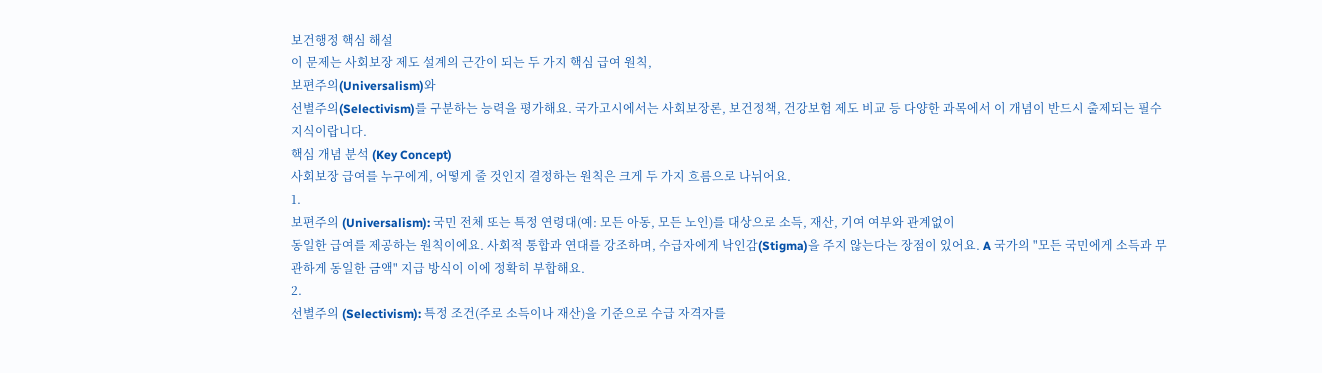보건행정 핵심 해설
이 문제는 사회보장 제도 설계의 근간이 되는 두 가지 핵심 급여 원칙,
보편주의(Universalism)와
선별주의(Selectivism)를 구분하는 능력을 평가해요. 국가고시에서는 사회보장론, 보건정책, 건강보험 제도 비교 등 다양한 과목에서 이 개념이 반드시 출제되는 필수 지식이랍니다.
핵심 개념 분석 (Key Concept)
사회보장 급여를 누구에게, 어떻게 줄 것인지 결정하는 원칙은 크게 두 가지 흐름으로 나뉘어요.
1.
보편주의 (Universalism): 국민 전체 또는 특정 연령대(예: 모든 아동, 모든 노인)를 대상으로 소득, 재산, 기여 여부와 관계없이
동일한 급여를 제공하는 원칙이에요. 사회적 통합과 연대를 강조하며, 수급자에게 낙인감(Stigma)을 주지 않는다는 장점이 있어요. A 국가의 "모든 국민에게 소득과 무관하게 동일한 금액" 지급 방식이 이에 정확히 부합해요.
2.
선별주의 (Selectivism): 특정 조건(주로 소득이나 재산)을 기준으로 수급 자격자를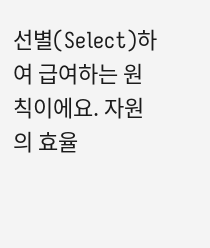선별(Select)하여 급여하는 원칙이에요. 자원의 효율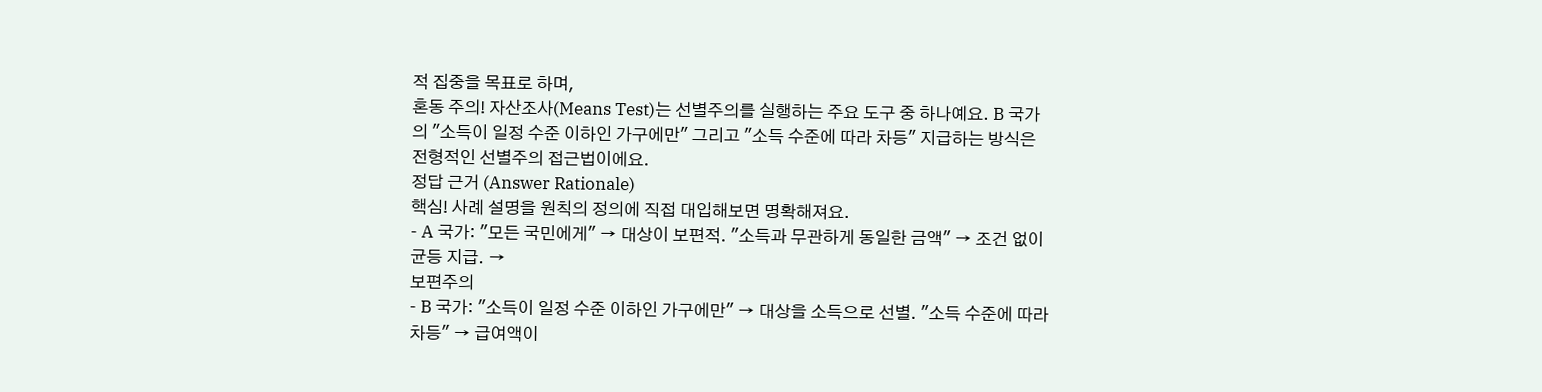적 집중을 목표로 하며,
혼동 주의! 자산조사(Means Test)는 선별주의를 실행하는 주요 도구 중 하나예요. B 국가의 "소득이 일정 수준 이하인 가구에만" 그리고 "소득 수준에 따라 차등" 지급하는 방식은 전형적인 선별주의 접근법이에요.
정답 근거 (Answer Rationale)
핵심! 사례 설명을 원칙의 정의에 직접 대입해보면 명확해져요.
- A 국가: "모든 국민에게" → 대상이 보편적. "소득과 무관하게 동일한 금액" → 조건 없이 균등 지급. →
보편주의
- B 국가: "소득이 일정 수준 이하인 가구에만" → 대상을 소득으로 선별. "소득 수준에 따라 차등" → 급여액이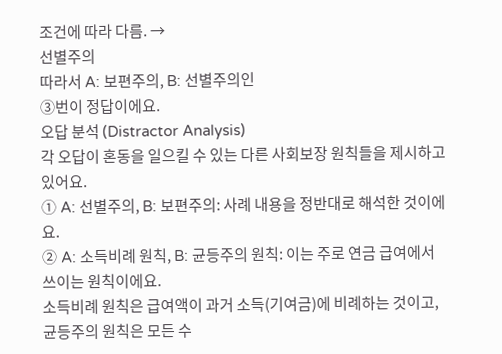조건에 따라 다름. →
선별주의
따라서 A: 보편주의, B: 선별주의인
③번이 정답이에요.
오답 분석 (Distractor Analysis)
각 오답이 혼동을 일으킬 수 있는 다른 사회보장 원칙들을 제시하고 있어요.
① A: 선별주의, B: 보편주의: 사례 내용을 정반대로 해석한 것이에요.
② A: 소득비례 원칙, B: 균등주의 원칙: 이는 주로 연금 급여에서 쓰이는 원칙이에요.
소득비례 원칙은 급여액이 과거 소득(기여금)에 비례하는 것이고,
균등주의 원칙은 모든 수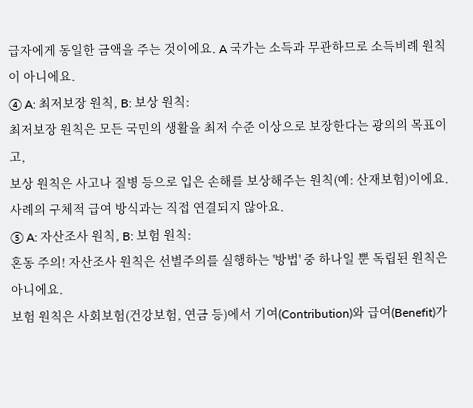급자에게 동일한 금액을 주는 것이에요. A 국가는 소득과 무관하므로 소득비례 원칙이 아니에요.
④ A: 최저보장 원칙, B: 보상 원칙:
최저보장 원칙은 모든 국민의 생활을 최저 수준 이상으로 보장한다는 광의의 목표이고,
보상 원칙은 사고나 질병 등으로 입은 손해를 보상해주는 원칙(예: 산재보험)이에요. 사례의 구체적 급여 방식과는 직접 연결되지 않아요.
⑤ A: 자산조사 원칙, B: 보험 원칙:
혼동 주의! 자산조사 원칙은 선별주의를 실행하는 '방법' 중 하나일 뿐 독립된 원칙은 아니에요.
보험 원칙은 사회보험(건강보험, 연금 등)에서 기여(Contribution)와 급여(Benefit)가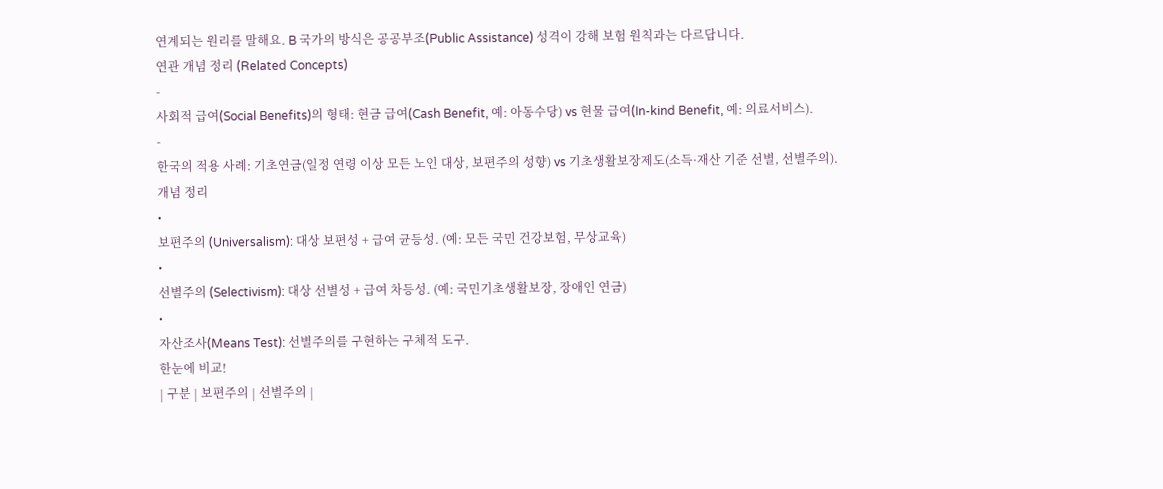연계되는 원리를 말해요. B 국가의 방식은 공공부조(Public Assistance) 성격이 강해 보험 원칙과는 다르답니다.
연관 개념 정리 (Related Concepts)
-
사회적 급여(Social Benefits)의 형태: 현금 급여(Cash Benefit, 예: 아동수당) vs 현물 급여(In-kind Benefit, 예: 의료서비스).
-
한국의 적용 사례: 기초연금(일정 연령 이상 모든 노인 대상, 보편주의 성향) vs 기초생활보장제도(소득·재산 기준 선별, 선별주의).
개념 정리
•
보편주의 (Universalism): 대상 보편성 + 급여 균등성. (예: 모든 국민 건강보험, 무상교육)
•
선별주의 (Selectivism): 대상 선별성 + 급여 차등성. (예: 국민기초생활보장, 장애인 연금)
•
자산조사(Means Test): 선별주의를 구현하는 구체적 도구.
한눈에 비교!
| 구분 | 보편주의 | 선별주의 |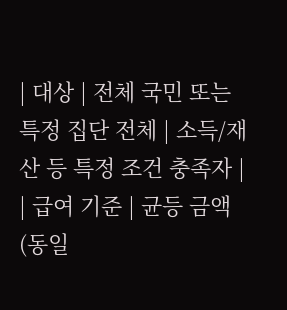| 대상 | 전체 국민 또는 특정 집단 전체 | 소득/재산 등 특정 조건 충족자 |
| 급여 기준 | 균등 금액 (동일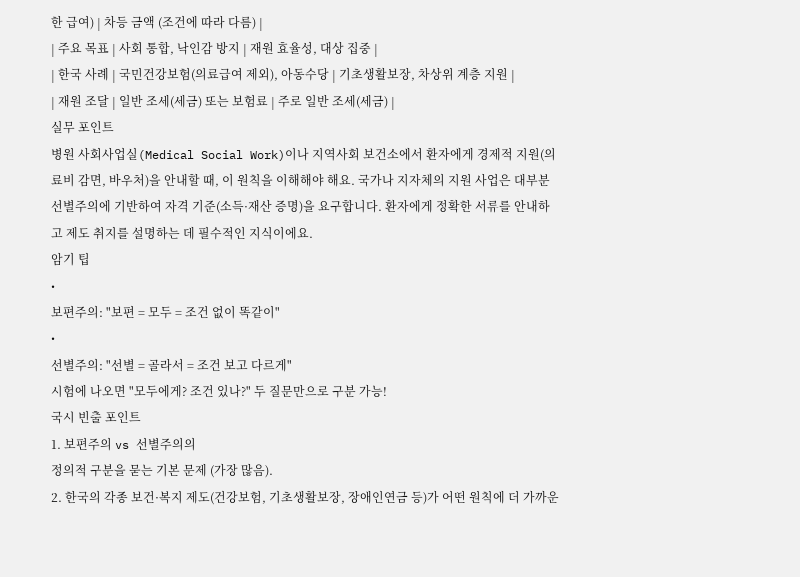한 급여) | 차등 금액 (조건에 따라 다름) |
| 주요 목표 | 사회 통합, 낙인감 방지 | 재원 효율성, 대상 집중 |
| 한국 사례 | 국민건강보험(의료급여 제외), 아동수당 | 기초생활보장, 차상위 계층 지원 |
| 재원 조달 | 일반 조세(세금) 또는 보험료 | 주로 일반 조세(세금) |
실무 포인트
병원 사회사업실(Medical Social Work)이나 지역사회 보건소에서 환자에게 경제적 지원(의료비 감면, 바우처)을 안내할 때, 이 원칙을 이해해야 해요. 국가나 지자체의 지원 사업은 대부분 선별주의에 기반하여 자격 기준(소득·재산 증명)을 요구합니다. 환자에게 정확한 서류를 안내하고 제도 취지를 설명하는 데 필수적인 지식이에요.
암기 팁
•
보편주의: "보편 = 모두 = 조건 없이 똑같이"
•
선별주의: "선별 = 골라서 = 조건 보고 다르게"
시험에 나오면 "모두에게? 조건 있나?" 두 질문만으로 구분 가능!
국시 빈출 포인트
1. 보편주의 vs 선별주의의
정의적 구분을 묻는 기본 문제 (가장 많음).
2. 한국의 각종 보건·복지 제도(건강보험, 기초생활보장, 장애인연금 등)가 어떤 원칙에 더 가까운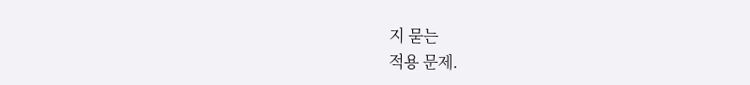지 묻는
적용 문제.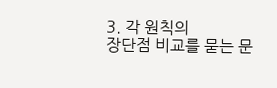3. 각 원칙의
장단점 비교를 묻는 문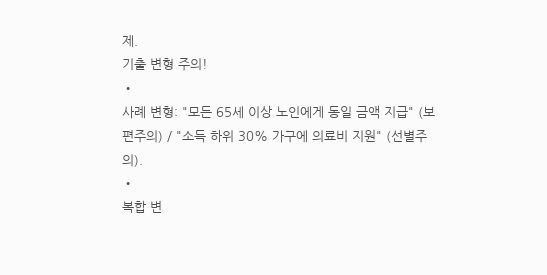제.
기출 변형 주의!
•
사례 변형: "모든 65세 이상 노인에게 동일 금액 지급" (보편주의) / "소득 하위 30% 가구에 의료비 지원" (선별주의).
•
복합 변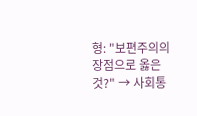형: "보편주의의 장점으로 옳은 것?" → 사회통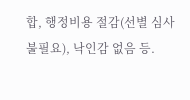합, 행정비용 절감(선별 심사 불필요), 낙인감 없음 등.